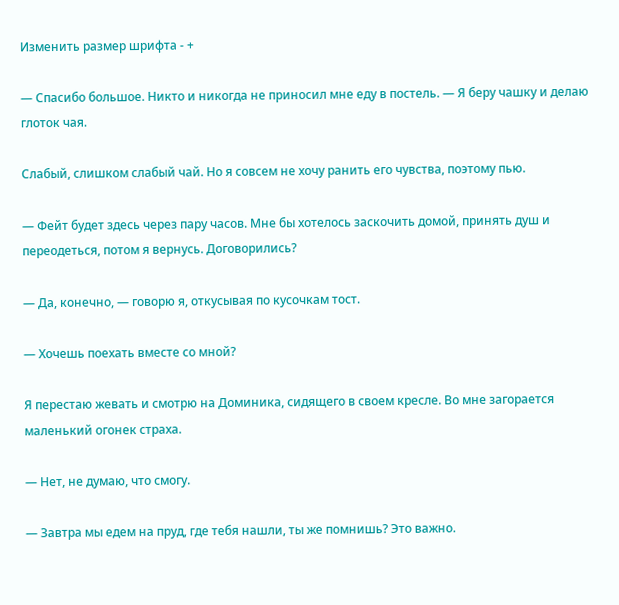Изменить размер шрифта - +

— Спасибо большое. Никто и никогда не приносил мне еду в постель. — Я беру чашку и делаю глоток чая.

Слабый, слишком слабый чай. Но я совсем не хочу ранить его чувства, поэтому пью.

— Фейт будет здесь через пару часов. Мне бы хотелось заскочить домой, принять душ и переодеться, потом я вернусь. Договорились?

— Да, конечно, — говорю я, откусывая по кусочкам тост.

— Хочешь поехать вместе со мной?

Я перестаю жевать и смотрю на Доминика, сидящего в своем кресле. Во мне загорается маленький огонек страха.

— Нет, не думаю, что смогу.

— Завтра мы едем на пруд, где тебя нашли, ты же помнишь? Это важно.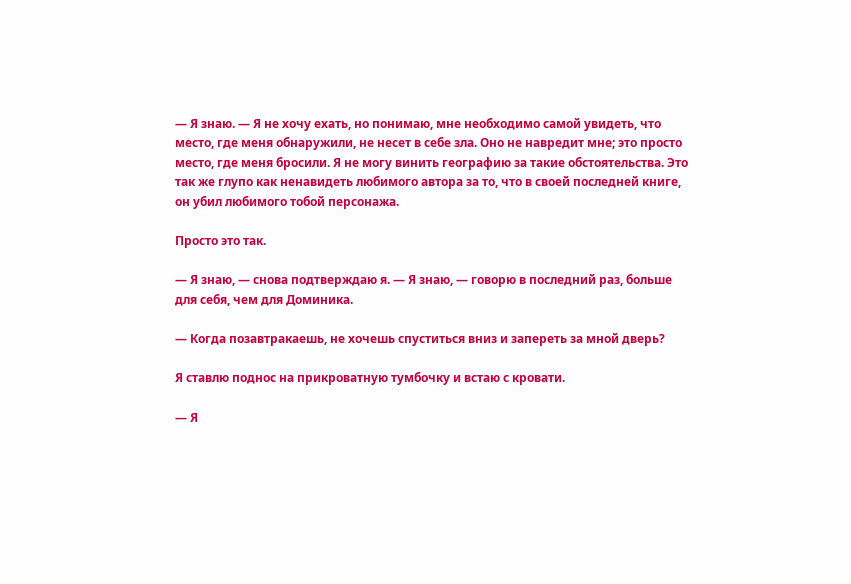— Я знаю. — Я не хочу ехать, но понимаю, мне необходимо самой увидеть, что место, где меня обнаружили, не несет в себе зла. Оно не навредит мне; это просто место, где меня бросили. Я не могу винить географию за такие обстоятельства. Это так же глупо как ненавидеть любимого автора за то, что в своей последней книге, он убил любимого тобой персонажа.

Просто это так.

— Я знаю, — снова подтверждаю я. — Я знаю, — говорю в последний раз, больше для себя, чем для Доминика.

— Когда позавтракаешь, не хочешь спуститься вниз и запереть за мной дверь?

Я ставлю поднос на прикроватную тумбочку и встаю с кровати.

— Я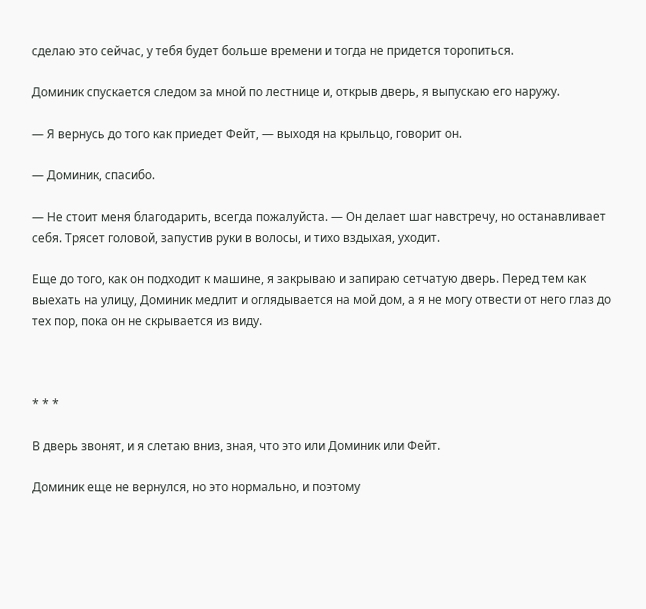сделаю это сейчас, у тебя будет больше времени и тогда не придется торопиться.

Доминик спускается следом за мной по лестнице и, открыв дверь, я выпускаю его наружу.

— Я вернусь до того как приедет Фейт, — выходя на крыльцо, говорит он.

— Доминик, спасибо.

— Не стоит меня благодарить, всегда пожалуйста. — Он делает шаг навстречу, но останавливает себя. Трясет головой, запустив руки в волосы, и тихо вздыхая, уходит.

Еще до того, как он подходит к машине, я закрываю и запираю сетчатую дверь. Перед тем как выехать на улицу, Доминик медлит и оглядывается на мой дом, а я не могу отвести от него глаз до тех пор, пока он не скрывается из виду.



* * *

В дверь звонят, и я слетаю вниз, зная, что это или Доминик или Фейт.

Доминик еще не вернулся, но это нормально, и поэтому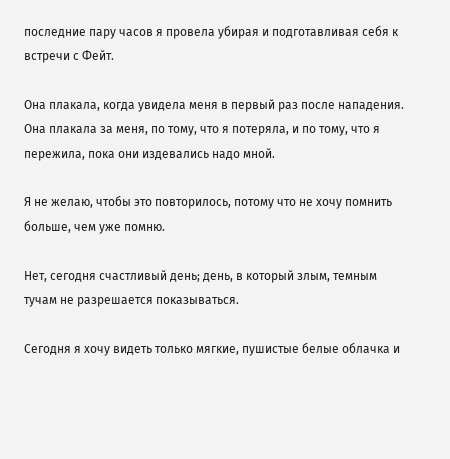последние пару часов я провела убирая и подготавливая себя к встречи с Фейт.

Она плакала, когда увидела меня в первый раз после нападения. Она плакала за меня, по тому, что я потеряла, и по тому, что я пережила, пока они издевались надо мной.

Я не желаю, чтобы это повторилось, потому что не хочу помнить больше, чем уже помню.

Нет, сегодня счастливый день; день, в который злым, темным тучам не разрешается показываться.

Сегодня я хочу видеть только мягкие, пушистые белые облачка и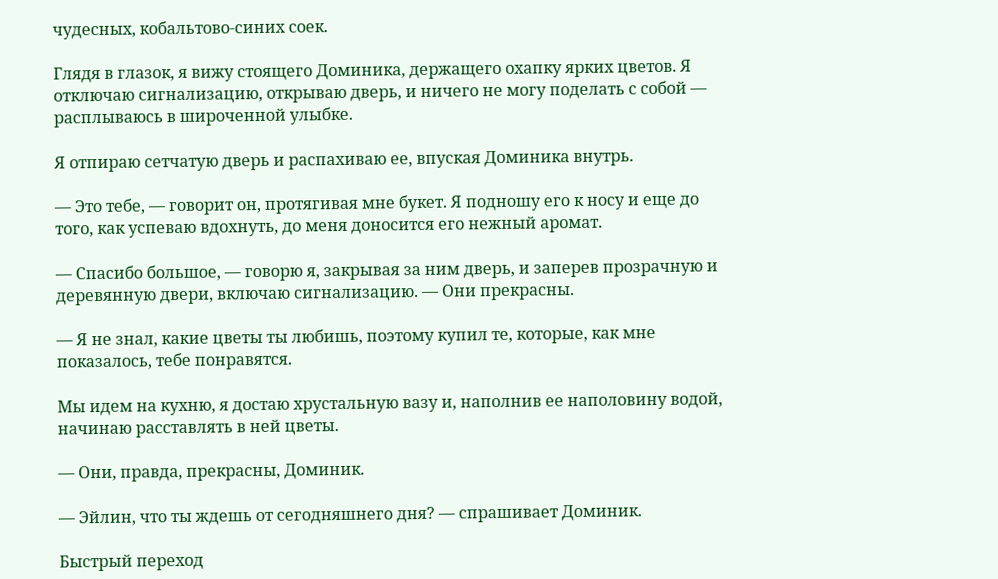чудесных, кобальтово-синих соек.

Глядя в глазок, я вижу стоящего Доминика, держащего охапку ярких цветов. Я отключаю сигнализацию, открываю дверь, и ничего не могу поделать с собой — расплываюсь в широченной улыбке.

Я отпираю сетчатую дверь и распахиваю ее, впуская Доминика внутрь.

— Это тебе, — говорит он, протягивая мне букет. Я подношу его к носу и еще до того, как успеваю вдохнуть, до меня доносится его нежный аромат.

— Спасибо большое, — говорю я, закрывая за ним дверь, и заперев прозрачную и деревянную двери, включаю сигнализацию. — Они прекрасны.

— Я не знал, какие цветы ты любишь, поэтому купил те, которые, как мне показалось, тебе понравятся.

Мы идем на кухню, я достаю хрустальную вазу и, наполнив ее наполовину водой, начинаю расставлять в ней цветы.

— Они, правда, прекрасны, Доминик.

— Эйлин, что ты ждешь от сегодняшнего дня? — спрашивает Доминик.

Быстрый переход